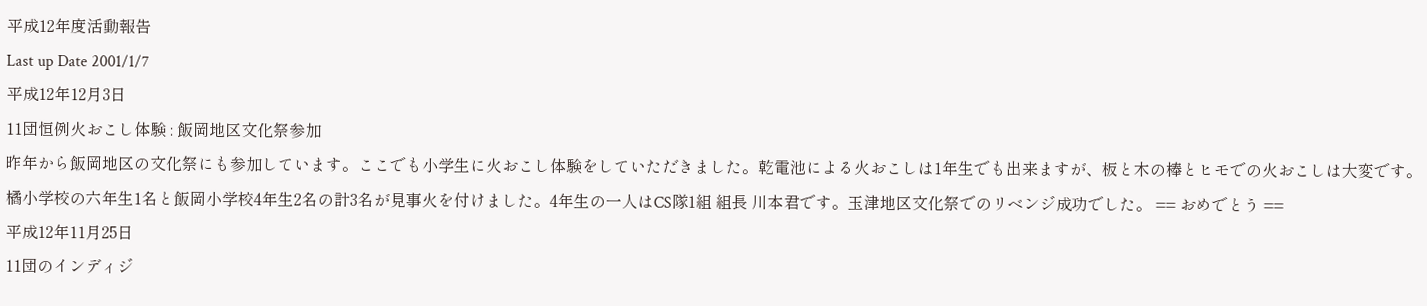平成12年度活動報告
Last up Date 2001/1/7
平成12年12月3日
11団恒例火おこし体験 : 飯岡地区文化祭参加
昨年から飯岡地区の文化祭にも参加しています。ここでも小学生に火おこし体験をしていただきました。乾電池による火おこしは1年生でも出来ますが、板と木の棒とヒモでの火おこしは大変です。橘小学校の六年生1名と飯岡小学校4年生2名の計3名が見事火を付けました。4年生の一人はCS隊1組 組長 川本君です。玉津地区文化祭でのリベンジ成功でした。 == おめでとう ==
平成12年11月25日
11団のインディジ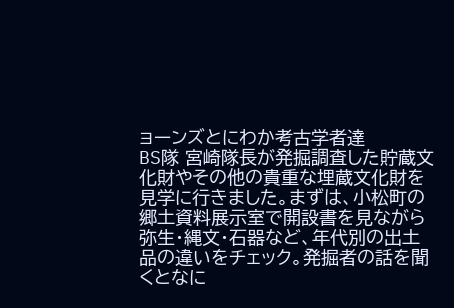ョーンズとにわか考古学者達
BS隊 宮崎隊長が発掘調査した貯蔵文化財やその他の貴重な埋蔵文化財を見学に行きました。まずは、小松町の郷土資料展示室で開設書を見ながら弥生・縄文・石器など、年代別の出土品の違いをチェック。発掘者の話を聞くとなに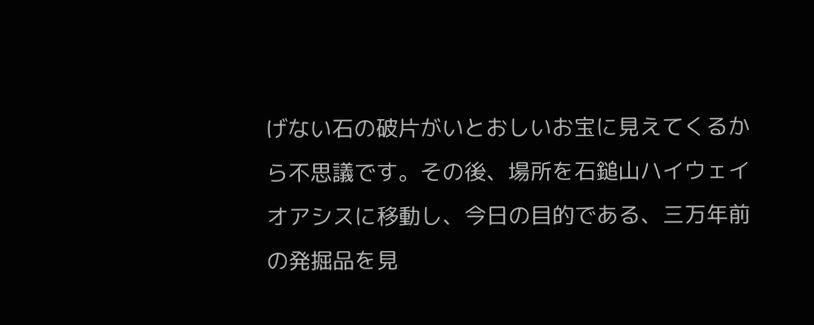げない石の破片がいとおしいお宝に見えてくるから不思議です。その後、場所を石鎚山ハイウェイオアシスに移動し、今日の目的である、三万年前の発掘品を見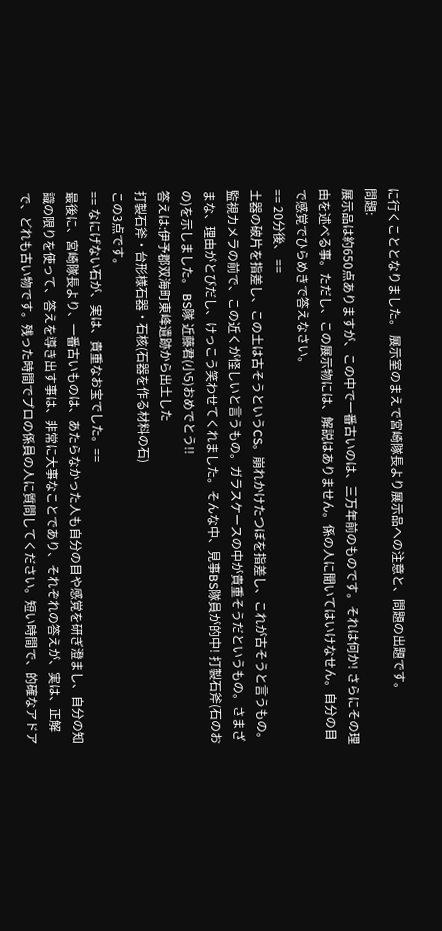に行くこととなりました。 展示室のまえで宮崎隊長より展示品への注意と、問題の出題です。
問題:
展示品は約650点ありますが、この中で一番古いのは、三万年前のものです。それは何か! さらにその理由を述べる事。ただし、この展示物には、解説はありません。係の人に聞いてはいけなせん。自分の目で感覚でひらめきで答えなさい。
== 20分後、 ==
土器の破片を指差し、この土は古そうというCS。崩れかけたつぼを指差し、これが古そうと言うもの。監視カメラの前で、この近くが怪しいと言うもの。ガラスケースの中が貴重そうだというもの。さまざまな、理由がとびだし、けっこう笑わせてくれました。そんな中、見事BS隊員が的中! 打製石斧(石のおの)を示しました。 BS隊 近藤君(小5)おめでとう!!
答えは:伊予郡双海町東峰遺跡から出土した
打製石斧・台形様石器・石核(石器を作る材料の石)
この3点です。
== なにげない石が、実は、貴重なお宝でした。==
最後に、宮崎隊長より、一番古いものは、あたらなかった人も自分の目や感覚を研ぎ澄まし、自分の知識の限りを使って、答えを導き出す事は、非常に大事なことであり、それぞれの答えが、実は、正解で、どれも古い物です。残った時間でプロの係員の人に質問してください。短い時間で、的確なアドア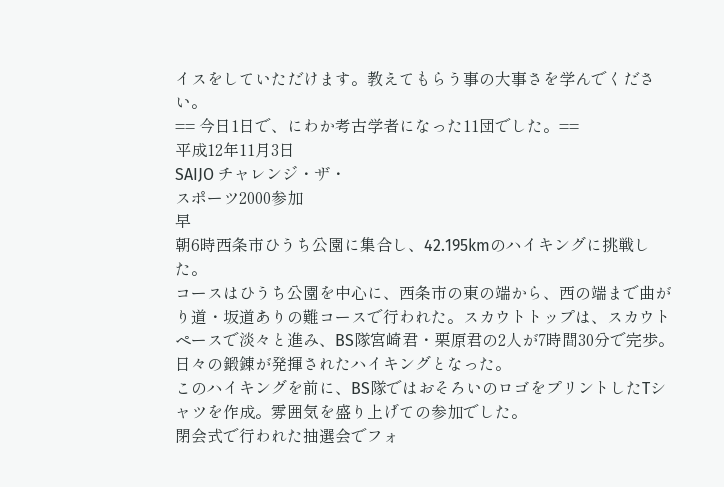イスをしていただけます。教えてもらう事の大事さを学んでください。
== 今日1日で、にわか考古学者になった11団でした。==
平成12年11月3日
SAIJO チャレンジ・ザ・
スポーツ2000参加
早
朝6時西条市ひうち公園に集合し、42.195kmのハイキングに挑戦した。
コースはひうち公園を中心に、西条市の東の端から、西の端まで曲がり道・坂道ありの難コースで行われた。スカウトトップは、スカウトペースで淡々と進み、BS隊宮崎君・栗原君の2人が7時間30分で完歩。
日々の鍛錬が発揮されたハイキングとなった。
このハイキングを前に、BS隊ではおそろいのロゴをプリントしたTシャツを作成。雰囲気を盛り上げての参加でした。
閉会式で行われた抽選会でフォ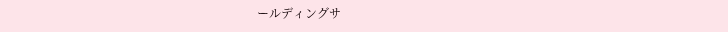ールディングサ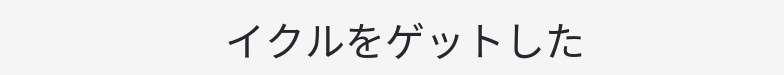イクルをゲットした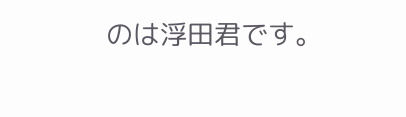のは浮田君です。